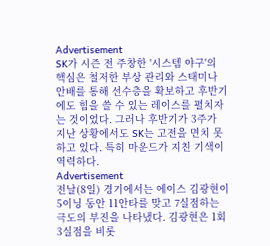Advertisement
SK가 시즌 전 주창한 '시스템 야구'의 핵심은 철저한 부상 관리와 스태미나 안배를 통해 선수층을 확보하고 후반기에도 힘을 쓸 수 있는 레이스를 펼치자는 것이었다. 그러나 후반기가 3주가 지난 상황에서도 SK는 고전을 면치 못하고 있다. 특히 마운드가 지친 기색이 역력하다.
Advertisement
전날(8일) 경기에서는 에이스 김광현이 5이닝 동안 11안타를 맞고 7실점하는 극도의 부진을 나타냈다. 김광현은 1회 3실점을 비롯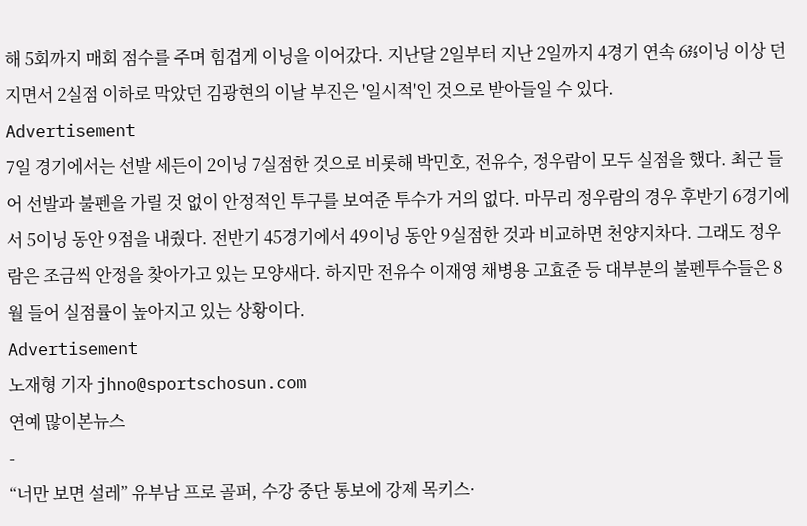해 5회까지 매회 점수를 주며 힘겹게 이닝을 이어갔다. 지난달 2일부터 지난 2일까지 4경기 연속 6⅔이닝 이상 던지면서 2실점 이하로 막았던 김광현의 이날 부진은 '일시적'인 것으로 받아들일 수 있다.
Advertisement
7일 경기에서는 선발 세든이 2이닝 7실점한 것으로 비롯해 박민호, 전유수, 정우람이 모두 실점을 했다. 최근 들어 선발과 불펜을 가릴 것 없이 안정적인 투구를 보여준 투수가 거의 없다. 마무리 정우람의 경우 후반기 6경기에서 5이닝 동안 9점을 내줬다. 전반기 45경기에서 49이닝 동안 9실점한 것과 비교하면 천양지차다. 그래도 정우람은 조금씩 안정을 찾아가고 있는 모양새다. 하지만 전유수 이재영 채병용 고효준 등 대부분의 불펜투수들은 8월 들어 실점률이 높아지고 있는 상황이다.
Advertisement
노재형 기자 jhno@sportschosun.com
연예 많이본뉴스
-
“너만 보면 설레” 유부남 프로 골퍼, 수강 중단 통보에 강제 목키스·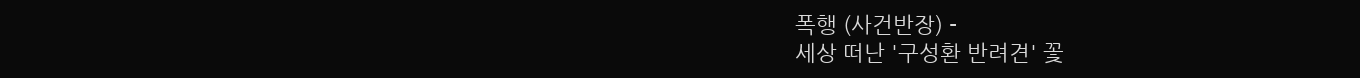폭행 (사건반장) -
세상 떠난 '구성환 반려견' 꽃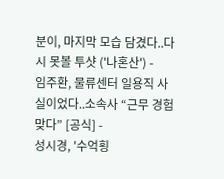분이, 마지막 모습 담겼다..다시 못볼 투샷 ('나혼산') -
임주환, 물류센터 일용직 사실이었다..소속사 “근무 경험 맞다” [공식] -
성시경, '수억횡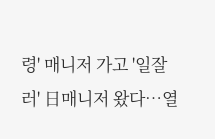령' 매니저 가고 '일잘러' 日매니저 왔다…열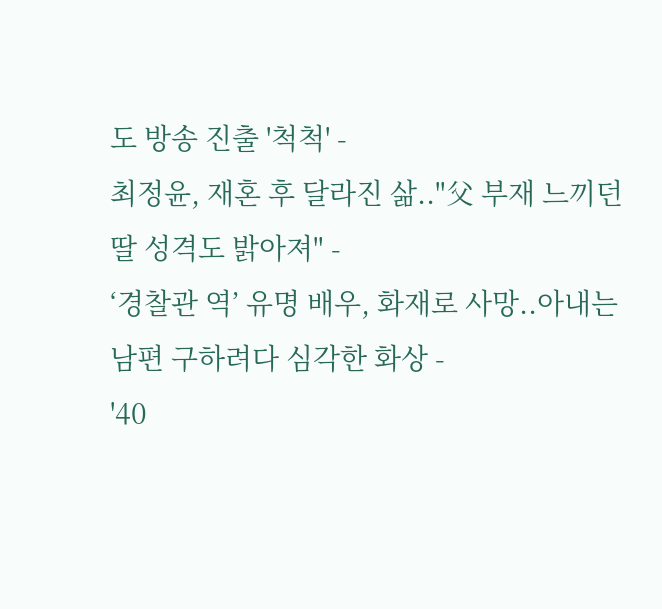도 방송 진출 '척척' -
최정윤, 재혼 후 달라진 삶.."父 부재 느끼던 딸 성격도 밝아져" -
‘경찰관 역’ 유명 배우, 화재로 사망..아내는 남편 구하려다 심각한 화상 -
'40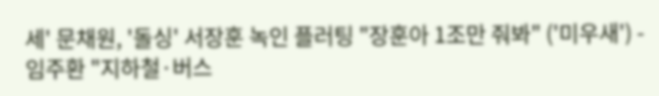세' 문채원, '돌싱' 서장훈 녹인 플러팅 "장훈아 1조만 줘봐" ('미우새') -
임주환 "지하철·버스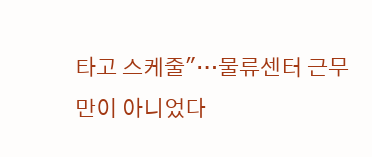타고 스케줄"…물류센터 근무만이 아니었다